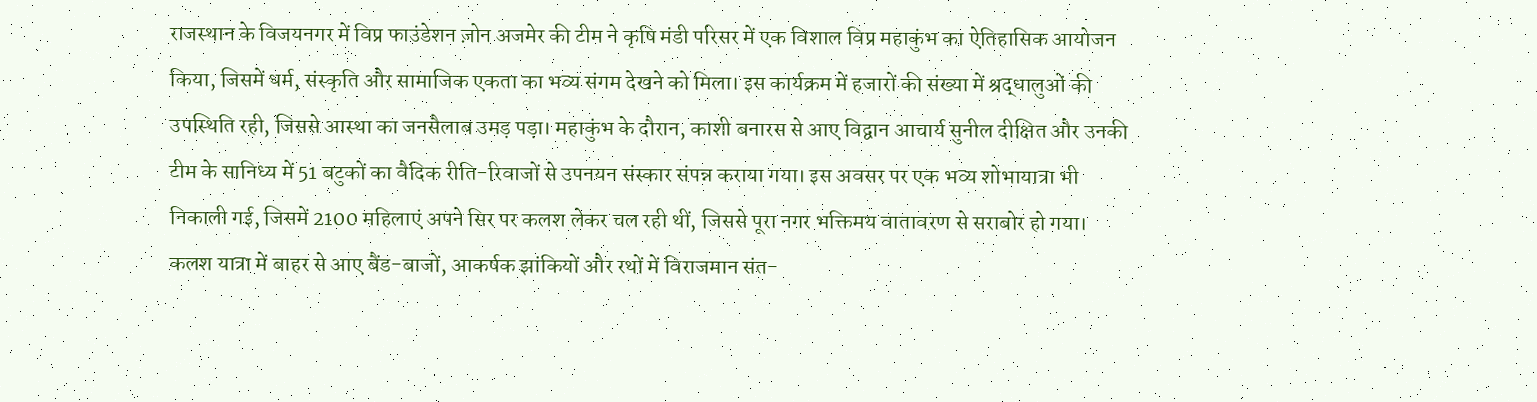राजस्थान के विजयनगर में विप्र फाउंडेशन ज़ोन अजमेर की टीम ने कृषि मंडी परिसर में एक विशाल विप्र महाकुंभ का ऐतिहासिक आयोजन किया, जिसमें धर्म, संस्कृति और सामाजिक एकता का भव्य संगम देखने को मिला। इस कार्यक्रम में हजारों की संख्या में श्रद्धालुओं की उपस्थिति रही, जिससे आस्था का जनसैलाब उमड़ पड़ा। महाकुंभ के दौरान, काशी बनारस से आए विद्वान आचार्य सुनील दीक्षित और उनकी टीम के सानिध्य में 51 बटुकों का वैदिक रीति-रिवाजों से उपनयन संस्कार संपन्न कराया गया। इस अवसर पर एक भव्य शोभायात्रा भी निकाली गई, जिसमें 2100 महिलाएं अपने सिर पर कलश लेकर चल रही थीं, जिससे पूरा नगर भक्तिमय वातावरण से सराबोर हो गया। कलश यात्रा में बाहर से आए बैंड-बाजों, आकर्षक झांकियों और रथों में विराजमान संत-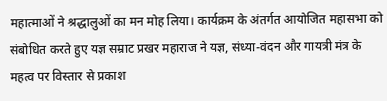महात्माओं ने श्रद्धालुओं का मन मोह लिया। कार्यक्रम के अंतर्गत आयोजित महासभा को संबोधित करते हुए यज्ञ सम्राट प्रखर महाराज ने यज्ञ, संध्या-वंदन और गायत्री मंत्र के महत्व पर विस्तार से प्रकाश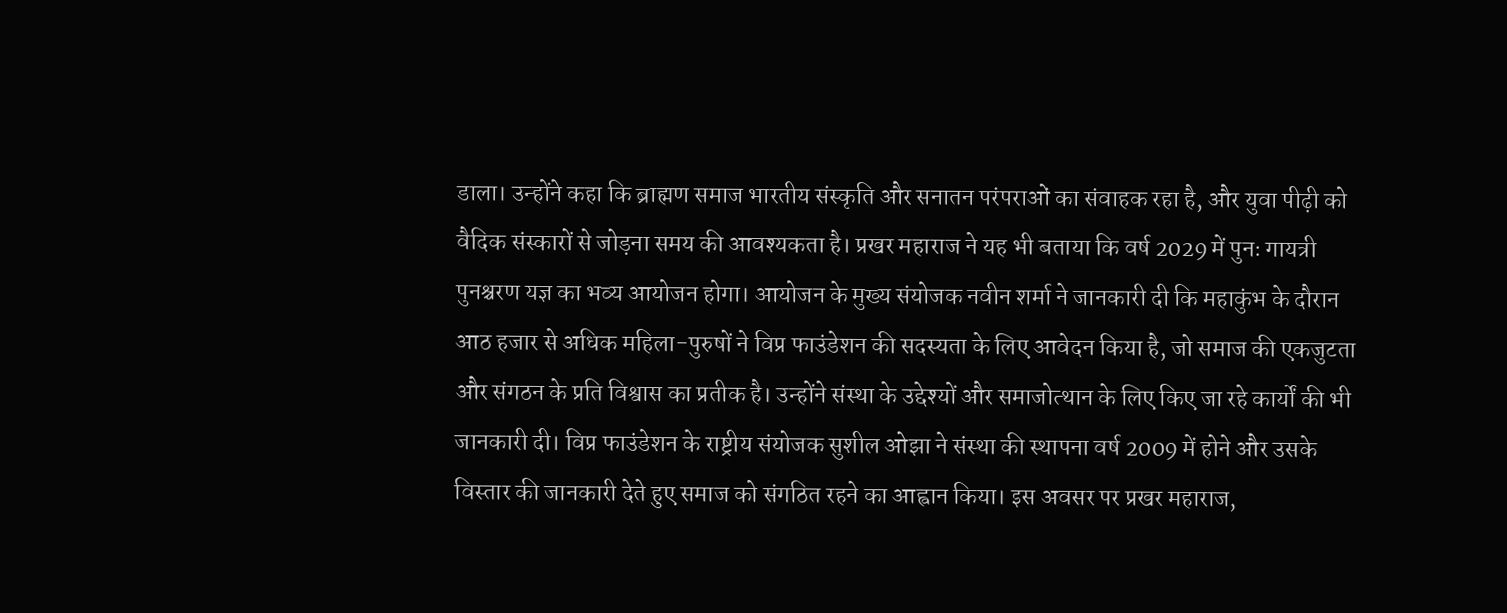डाला। उन्होंने कहा कि ब्राह्मण समाज भारतीय संस्कृति और सनातन परंपराओं का संवाहक रहा है, और युवा पीढ़ी को वैदिक संस्कारों से जोड़ना समय की आवश्यकता है। प्रखर महाराज ने यह भी बताया कि वर्ष 2029 में पुनः गायत्री पुनश्चरण यज्ञ का भव्य आयोजन होगा। आयोजन के मुख्य संयोजक नवीन शर्मा ने जानकारी दी कि महाकुंभ के दौरान आठ हजार से अधिक महिला-पुरुषों ने विप्र फाउंडेशन की सदस्यता के लिए आवेदन किया है, जो समाज की एकजुटता और संगठन के प्रति विश्वास का प्रतीक है। उन्होंने संस्था के उद्देश्यों और समाजोत्थान के लिए किए जा रहे कार्यों की भी जानकारी दी। विप्र फाउंडेशन के राष्ट्रीय संयोजक सुशील ओझा ने संस्था की स्थापना वर्ष 2009 में होने और उसके विस्तार की जानकारी देते हुए समाज को संगठित रहने का आह्वान किया। इस अवसर पर प्रखर महाराज,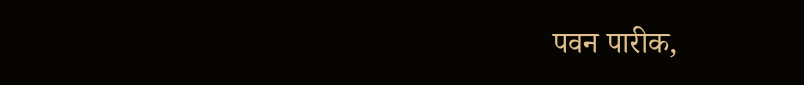पवन पारीक,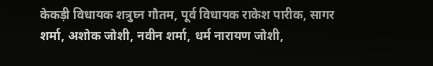केकड़ी विधायक शत्रुघ्न गौतम, पूर्व विधायक राकेश पारीक, सागर शर्मा, अशोक जोशी, नवीन शर्मा, धर्म नारायण जोशी,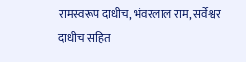रामस्वरूप दाधीच, भंवरलाल राम, सर्वेश्वर दाधीच सहित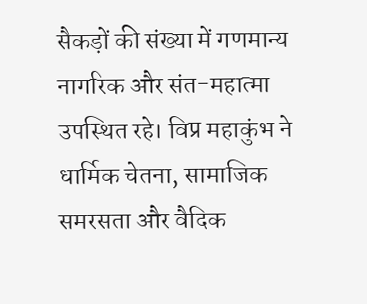सैकड़ों की संख्या में गणमान्य नागरिक और संत-महात्मा उपस्थित रहे। विप्र महाकुंभ ने धार्मिक चेतना, सामाजिक समरसता और वैदिक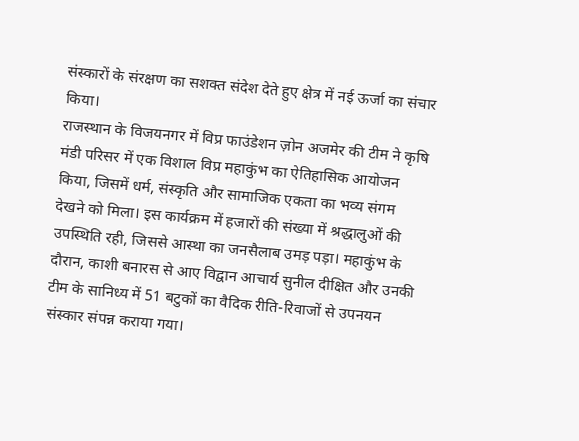संस्कारों के संरक्षण का सशक्त संदेश देते हुए क्षेत्र में नई ऊर्जा का संचार किया।
राजस्थान के विजयनगर में विप्र फाउंडेशन ज़ोन अजमेर की टीम ने कृषि मंडी परिसर में एक विशाल विप्र महाकुंभ का ऐतिहासिक आयोजन किया, जिसमें धर्म, संस्कृति और सामाजिक एकता का भव्य संगम देखने को मिला। इस कार्यक्रम में हजारों की संख्या में श्रद्धालुओं की उपस्थिति रही, जिससे आस्था का जनसैलाब उमड़ पड़ा। महाकुंभ के दौरान, काशी बनारस से आए विद्वान आचार्य सुनील दीक्षित और उनकी टीम के सानिध्य में 51 बटुकों का वैदिक रीति-रिवाजों से उपनयन संस्कार संपन्न कराया गया।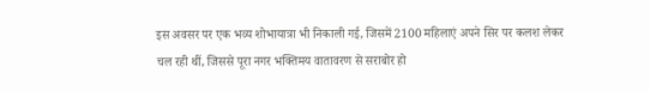इस अवसर पर एक भव्य शोभायात्रा भी निकाली गई, जिसमें 2100 महिलाएं अपने सिर पर कलश लेकर चल रही थीं, जिससे पूरा नगर भक्तिमय वातावरण से सराबोर हो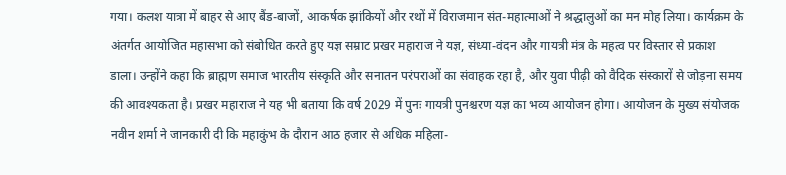गया। कलश यात्रा में बाहर से आए बैंड-बाजों, आकर्षक झांकियों और रथों में विराजमान संत-महात्माओं ने श्रद्धालुओं का मन मोह लिया। कार्यक्रम के अंतर्गत आयोजित महासभा को संबोधित करते हुए यज्ञ सम्राट प्रखर महाराज ने यज्ञ, संध्या-वंदन और गायत्री मंत्र के महत्व पर विस्तार से प्रकाश डाला। उन्होंने कहा कि ब्राह्मण समाज भारतीय संस्कृति और सनातन परंपराओं का संवाहक रहा है, और युवा पीढ़ी को वैदिक संस्कारों से जोड़ना समय की आवश्यकता है। प्रखर महाराज ने यह भी बताया कि वर्ष 2029 में पुनः गायत्री पुनश्चरण यज्ञ का भव्य आयोजन होगा। आयोजन के मुख्य संयोजक नवीन शर्मा ने जानकारी दी कि महाकुंभ के दौरान आठ हजार से अधिक महिला-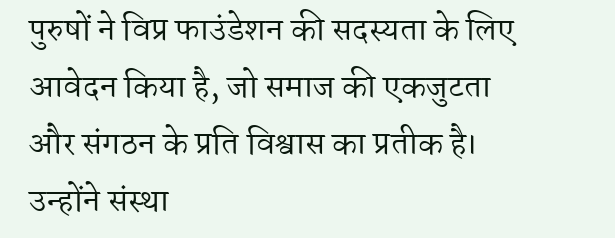पुरुषों ने विप्र फाउंडेशन की सदस्यता के लिए आवेदन किया है, जो समाज की एकजुटता और संगठन के प्रति विश्वास का प्रतीक है। उन्होंने संस्था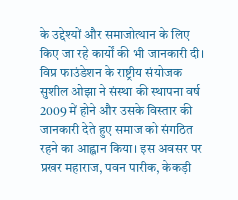के उद्देश्यों और समाजोत्थान के लिए किए जा रहे कार्यों की भी जानकारी दी। विप्र फाउंडेशन के राष्ट्रीय संयोजक सुशील ओझा ने संस्था की स्थापना वर्ष 2009 में होने और उसके विस्तार की जानकारी देते हुए समाज को संगठित रहने का आह्वान किया। इस अवसर पर प्रखर महाराज, पवन पारीक, केकड़ी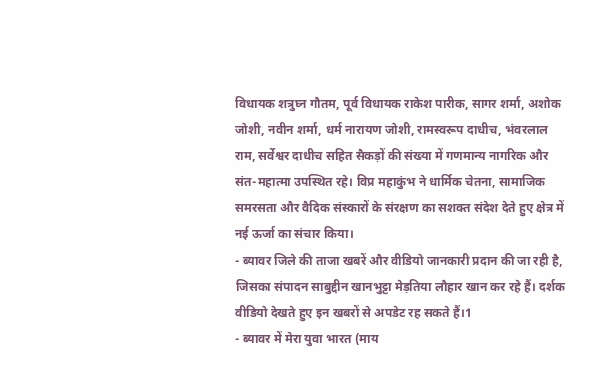विधायक शत्रुघ्न गौतम, पूर्व विधायक राकेश पारीक, सागर शर्मा, अशोक जोशी, नवीन शर्मा, धर्म नारायण जोशी, रामस्वरूप दाधीच, भंवरलाल राम, सर्वेश्वर दाधीच सहित सैकड़ों की संख्या में गणमान्य नागरिक और संत-महात्मा उपस्थित रहे। विप्र महाकुंभ ने धार्मिक चेतना, सामाजिक समरसता और वैदिक संस्कारों के संरक्षण का सशक्त संदेश देते हुए क्षेत्र में नई ऊर्जा का संचार किया।
- ब्यावर जिले की ताजा खबरें और वीडियो जानकारी प्रदान की जा रही है, जिसका संपादन साबुद्दीन खानभुट्टा मेड़तिया लौहार खान कर रहे हैं। दर्शक वीडियो देखते हुए इन खबरों से अपडेट रह सकते हैं।1
- ब्यावर में मेरा युवा भारत (माय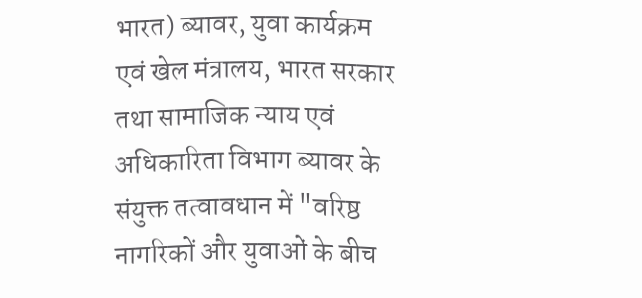भारत) ब्यावर, युवा कार्यक्रम एवं खेल मंत्रालय, भारत सरकार तथा सामाजिक न्याय एवं अधिकारिता विभाग ब्यावर के संयुक्त तत्वावधान में "वरिष्ठ नागरिकों और युवाओं के बीच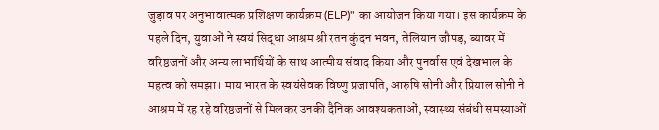जुड़ाव पर अनुभावात्मक प्रशिक्षण कार्यक्रम (ELP)" का आयोजन किया गया। इस कार्यक्रम के पहले दिन, युवाओं ने स्वयं सिद्धा आश्रम श्री रतन कुंदन भवन, तेलियान जौपड़, ब्यावर में वरिष्ठजनों और अन्य लाभार्थियों के साथ आत्मीय संवाद किया और पुनर्वास एवं देखभाल के महत्व को समझा। माय भारत के स्वयंसेवक विष्णु प्रजापति, आरुषि सोनी और प्रियाल सोनी ने आश्रम में रह रहे वरिष्ठजनों से मिलकर उनकी दैनिक आवश्यकताओं, स्वास्थ्य संबंधी समस्याओं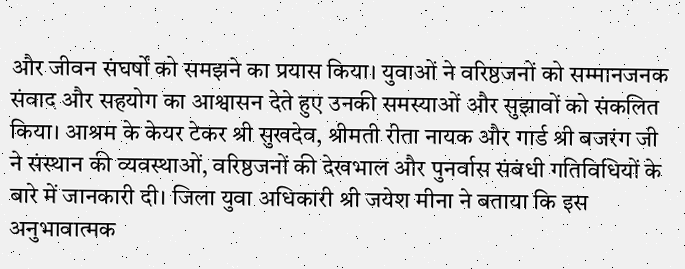और जीवन संघर्षों को समझने का प्रयास किया। युवाओं ने वरिष्ठजनों को सम्मानजनक संवाद और सहयोग का आश्वासन देते हुए उनकी समस्याओं और सुझावों को संकलित किया। आश्रम के केयर टेकर श्री सुखदेव, श्रीमती रीता नायक और गार्ड श्री बजरंग जी ने संस्थान की व्यवस्थाओं, वरिष्ठजनों की देखभाल और पुनर्वास संबंधी गतिविधियों के बारे में जानकारी दी। जिला युवा अधिकारी श्री जयेश मीना ने बताया कि इस अनुभावात्मक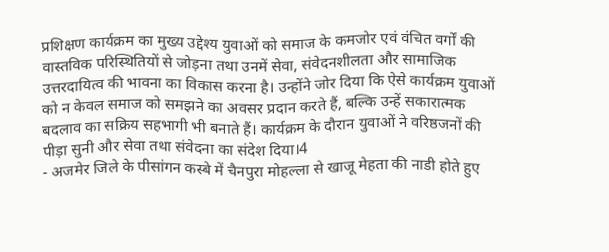प्रशिक्षण कार्यक्रम का मुख्य उद्देश्य युवाओं को समाज के कमजोर एवं वंचित वर्गों की वास्तविक परिस्थितियों से जोड़ना तथा उनमें सेवा, संवेदनशीलता और सामाजिक उत्तरदायित्व की भावना का विकास करना है। उन्होंने जोर दिया कि ऐसे कार्यक्रम युवाओं को न केवल समाज को समझने का अवसर प्रदान करते हैं, बल्कि उन्हें सकारात्मक बदलाव का सक्रिय सहभागी भी बनाते हैं। कार्यक्रम के दौरान युवाओं ने वरिष्ठजनों की पीड़ा सुनी और सेवा तथा संवेदना का संदेश दिया।4
- अजमेर जिले के पीसांगन कस्बे में चैनपुरा मोहल्ला से खाजू मेहता की नाडी होते हुए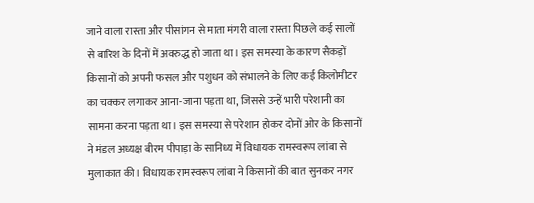जाने वाला रास्ता और पीसांगन से माता मंगरी वाला रास्ता पिछले कई सालों से बारिश के दिनों में अवरुद्ध हो जाता था। इस समस्या के कारण सैकड़ों किसानों को अपनी फसल और पशुधन को संभालने के लिए कई किलोमीटर का चक्कर लगाकर आना-जाना पड़ता था, जिससे उन्हें भारी परेशानी का सामना करना पड़ता था। इस समस्या से परेशान होकर दोनों ओर के किसानों ने मंडल अध्यक्ष बीरम पीपाड़ा के सानिध्य में विधायक रामस्वरूप लांबा से मुलाकात की। विधायक रामस्वरूप लांबा ने किसानों की बात सुनकर नगर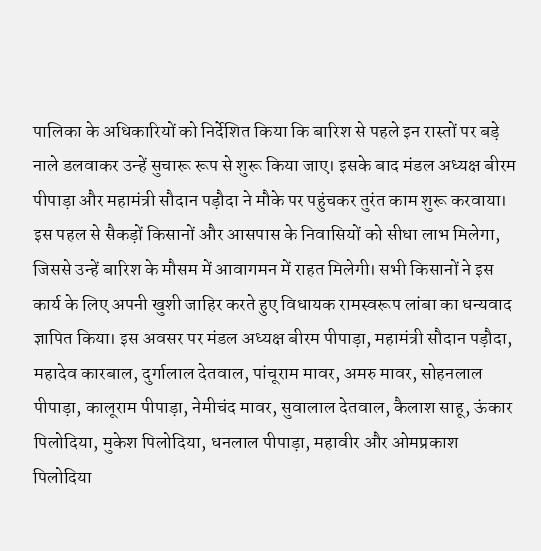पालिका के अधिकारियों को निर्देशित किया कि बारिश से पहले इन रास्तों पर बड़े नाले डलवाकर उन्हें सुचारू रूप से शुरू किया जाए। इसके बाद मंडल अध्यक्ष बीरम पीपाड़ा और महामंत्री सौदान पड़ौदा ने मौके पर पहुंचकर तुरंत काम शुरू करवाया। इस पहल से सैकड़ों किसानों और आसपास के निवासियों को सीधा लाभ मिलेगा, जिससे उन्हें बारिश के मौसम में आवागमन में राहत मिलेगी। सभी किसानों ने इस कार्य के लिए अपनी खुशी जाहिर करते हुए विधायक रामस्वरूप लांबा का धन्यवाद ज्ञापित किया। इस अवसर पर मंडल अध्यक्ष बीरम पीपाड़ा, महामंत्री सौदान पड़ौदा, महादेव कारबाल, दुर्गालाल देतवाल, पांचूराम मावर, अमरु मावर, सोहनलाल पीपाड़ा, कालूराम पीपाड़ा, नेमीचंद मावर, सुवालाल देतवाल, कैलाश साहू, ऊंकार पिलोदिया, मुकेश पिलोदिया, धनलाल पीपाड़ा, महावीर और ओमप्रकाश पिलोदिया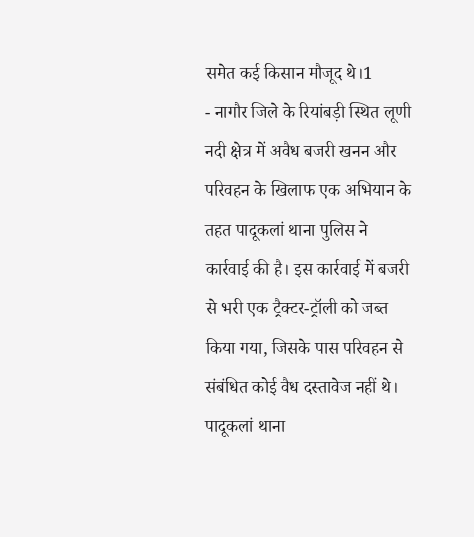समेत कई किसान मौजूद थे।1
- नागौर जिले के रियांबड़ी स्थित लूणी नदी क्षेत्र में अवैध बजरी खनन और परिवहन के खिलाफ एक अभियान के तहत पादूकलां थाना पुलिस ने कार्रवाई की है। इस कार्रवाई में बजरी से भरी एक ट्रैक्टर-ट्रॉली को जब्त किया गया, जिसके पास परिवहन से संबंधित कोई वैध दस्तावेज नहीं थे। पादूकलां थाना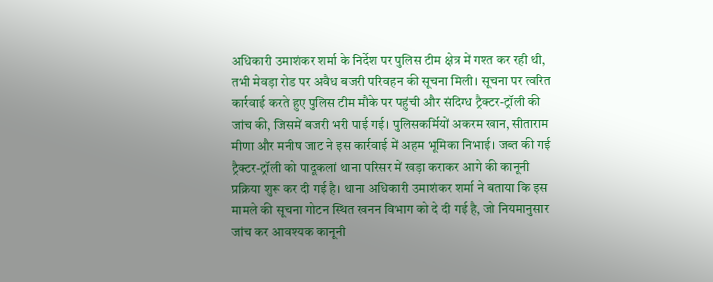अधिकारी उमाशंकर शर्मा के निर्देश पर पुलिस टीम क्षेत्र में गश्त कर रही थी, तभी मेवड़ा रोड पर अवैध बजरी परिवहन की सूचना मिली। सूचना पर त्वरित कार्रवाई करते हुए पुलिस टीम मौके पर पहुंची और संदिग्ध ट्रैक्टर-ट्रॉली की जांच की, जिसमें बजरी भरी पाई गई। पुलिसकर्मियों अकरम खान, सीताराम मीणा और मनीष जाट ने इस कार्रवाई में अहम भूमिका निभाई। जब्त की गई ट्रैक्टर-ट्रॉली को पादूकलां थाना परिसर में खड़ा कराकर आगे की कानूनी प्रक्रिया शुरू कर दी गई है। थाना अधिकारी उमाशंकर शर्मा ने बताया कि इस मामले की सूचना गोटन स्थित खनन विभाग को दे दी गई है, जो नियमानुसार जांच कर आवश्यक कानूनी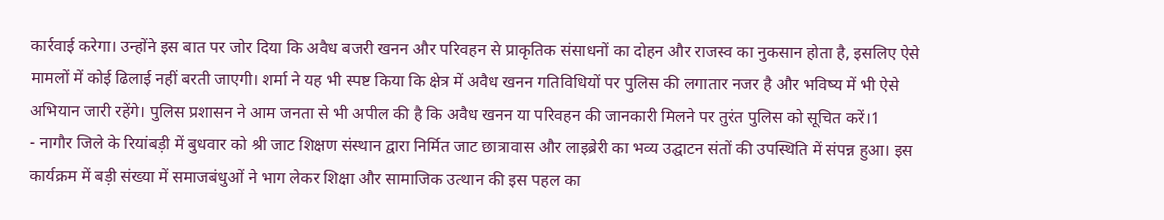कार्रवाई करेगा। उन्होंने इस बात पर जोर दिया कि अवैध बजरी खनन और परिवहन से प्राकृतिक संसाधनों का दोहन और राजस्व का नुकसान होता है, इसलिए ऐसे मामलों में कोई ढिलाई नहीं बरती जाएगी। शर्मा ने यह भी स्पष्ट किया कि क्षेत्र में अवैध खनन गतिविधियों पर पुलिस की लगातार नजर है और भविष्य में भी ऐसे अभियान जारी रहेंगे। पुलिस प्रशासन ने आम जनता से भी अपील की है कि अवैध खनन या परिवहन की जानकारी मिलने पर तुरंत पुलिस को सूचित करें।1
- नागौर जिले के रियांबड़ी में बुधवार को श्री जाट शिक्षण संस्थान द्वारा निर्मित जाट छात्रावास और लाइब्रेरी का भव्य उद्घाटन संतों की उपस्थिति में संपन्न हुआ। इस कार्यक्रम में बड़ी संख्या में समाजबंधुओं ने भाग लेकर शिक्षा और सामाजिक उत्थान की इस पहल का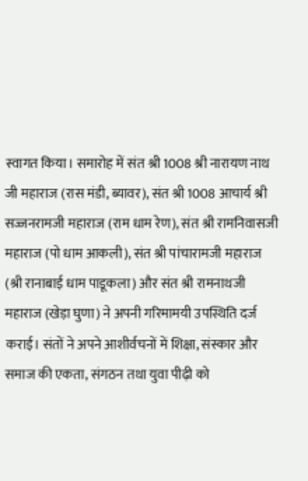स्वागत किया। समारोह में संत श्री 1008 श्री नारायण नाथ जी महाराज (रास मंडी, ब्यावर), संत श्री 1008 आचार्य श्री सज्जनरामजी महाराज (राम धाम रेण), संत श्री रामनिवासजी महाराज (पो धाम आकली), संत श्री पांचारामजी महाराज (श्री रानाबाई धाम पाडूकला) और संत श्री रामनाथजी महाराज (खेड़ा घुणा) ने अपनी गरिमामयी उपस्थिति दर्ज कराई। संतों ने अपने आशीर्वचनों में शिक्षा, संस्कार और समाज की एकता, संगठन तथा युवा पीढ़ी को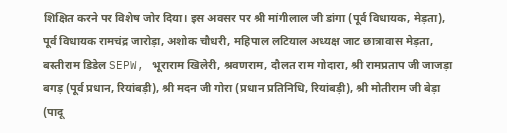शिक्षित करने पर विशेष जोर दिया। इस अवसर पर श्री मांगीलाल जी डांगा (पूर्व विधायक, मेड़ता), पूर्व विधायक रामचंद्र जारोड़ा, अशोक चौधरी, महिपाल लटियाल अध्यक्ष जाट छात्रावास मेड़ता, बस्तीराम डिडेल SEPW, भूराराम खिलेरी, श्रवणराम, दौलत राम गोदारा, श्री रामप्रताप जी जाजड़ा बगड़ (पूर्व प्रधान, रियांबड़ी), श्री मदन जी गोरा (प्रधान प्रतिनिधि, रियांबड़ी), श्री मोतीराम जी बेड़ा (पादू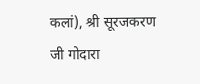कलां), श्री सूरजकरण जी गोदारा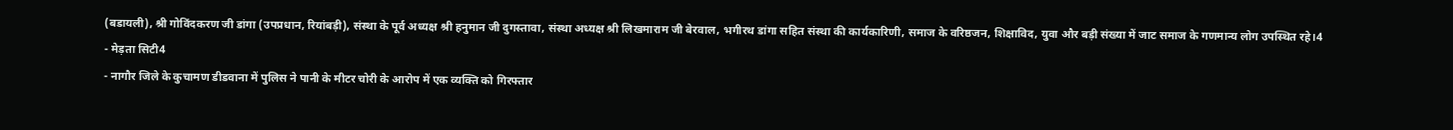(बडायली), श्री गोविंदकरण जी डांगा (उपप्रधान, रियांबड़ी), संस्था के पूर्व अध्यक्ष श्री हनुमान जी दुगस्तावा, संस्था अध्यक्ष श्री लिखमाराम जी बेरवाल, भगीरथ डांगा सहित संस्था की कार्यकारिणी, समाज के वरिष्ठजन, शिक्षाविद, युवा और बड़ी संख्या में जाट समाज के गणमान्य लोग उपस्थित रहे।4
- मेड़ता सिटी4
- नागौर जिले के कुचामण डीडवाना में पुलिस ने पानी के मीटर चोरी के आरोप में एक व्यक्ति को गिरफ्तार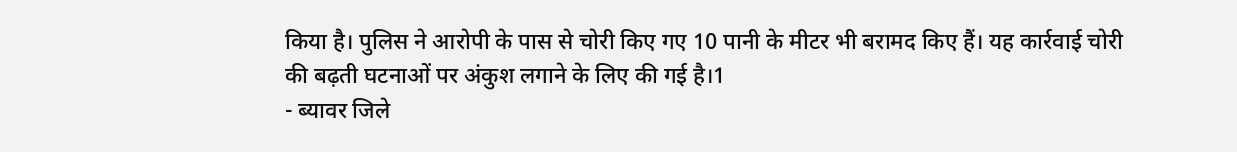किया है। पुलिस ने आरोपी के पास से चोरी किए गए 10 पानी के मीटर भी बरामद किए हैं। यह कार्रवाई चोरी की बढ़ती घटनाओं पर अंकुश लगाने के लिए की गई है।1
- ब्यावर जिले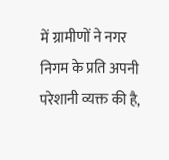में ग्रामीणों ने नगर निगम के प्रति अपनी परेशानी व्यक्त की है,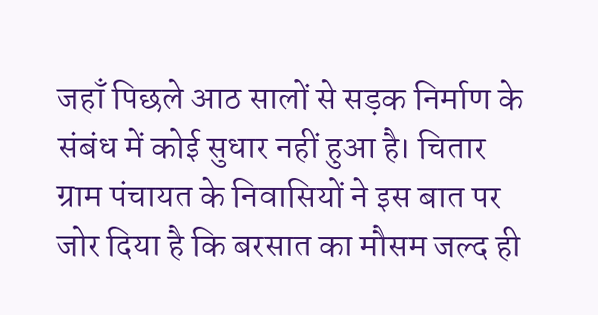जहाँ पिछले आठ सालों से सड़क निर्माण के संबंध में कोई सुधार नहीं हुआ है। चितार ग्राम पंचायत के निवासियों ने इस बात पर जोर दिया है कि बरसात का मौसम जल्द ही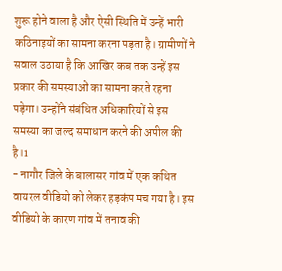शुरू होने वाला है और ऐसी स्थिति में उन्हें भारी कठिनाइयों का सामना करना पड़ता है। ग्रामीणों ने सवाल उठाया है कि आखिर कब तक उन्हें इस प्रकार की समस्याओं का सामना करते रहना पड़ेगा। उन्होंने संबंधित अधिकारियों से इस समस्या का जल्द समाधान करने की अपील की है।1
- नागौर जिले के बालासर गांव में एक कथित वायरल वीडियो को लेकर हड़कंप मच गया है। इस वीडियो के कारण गांव में तनाव की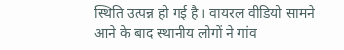स्थिति उत्पन्न हो गई है। वायरल वीडियो सामने आने के बाद स्थानीय लोगों ने गांव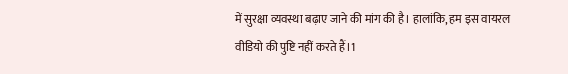में सुरक्षा व्यवस्था बढ़ाए जाने की मांग की है। हालांकि, हम इस वायरल वीडियो की पुष्टि नहीं करते हैं।1